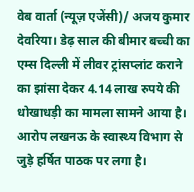वेब वार्ता (न्यूज़ एजेंसी)/ अजय कुमार
देवरिया। डेढ़ साल की बीमार बच्ची का एम्स दिल्ली में लीवर ट्रांसप्लांट कराने का झांसा देकर 4.14 लाख रुपये की धोखाधड़ी का मामला सामने आया है। आरोप लखनऊ के स्वास्थ्य विभाग से जुड़े हर्षित पाठक पर लगा है।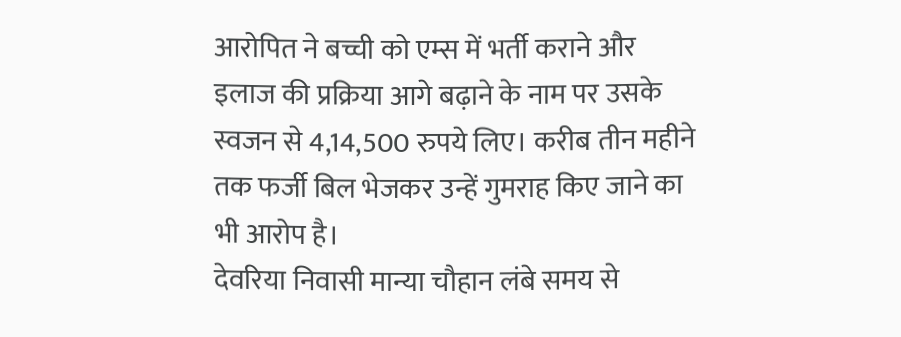आरोपित ने बच्ची को एम्स में भर्ती कराने और इलाज की प्रक्रिया आगे बढ़ाने के नाम पर उसके स्वजन से 4,14,500 रुपये लिए। करीब तीन महीने तक फर्जी बिल भेजकर उन्हें गुमराह किए जाने का भी आरोप है।
देवरिया निवासी मान्या चौहान लंबे समय से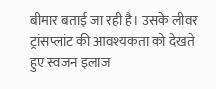बीमार बताई जा रही है। उसके लीवर ट्रांसप्लांट की आवश्यकता को देखते हुए स्वजन इलाज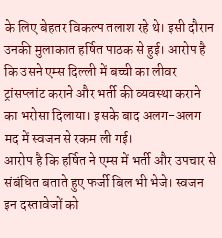के लिए बेहतर विकल्प तलाश रहे थे। इसी दौरान उनकी मुलाकात हर्षित पाठक से हुई। आरोप है कि उसने एम्स दिल्ली में बच्ची का लीवर ट्रांसप्लांट कराने और भर्ती की व्यवस्था कराने का भरोसा दिलाया। इसके बाद अलग-अलग मद में स्वजन से रकम ली गई।
आरोप है कि हर्षित ने एम्स में भर्ती और उपचार से संबंधित बताते हुए फर्जी बिल भी भेजे। स्वजन इन दस्तावेजों को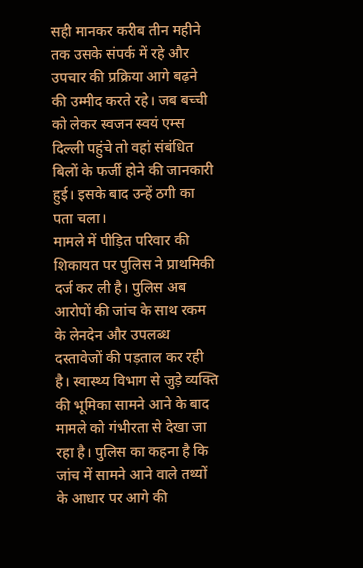सही मानकर करीब तीन महीने तक उसके संपर्क में रहे और उपचार की प्रक्रिया आगे बढ़ने की उम्मीद करते रहे। जब बच्ची को लेकर स्वजन स्वयं एम्स दिल्ली पहुंचे तो वहां संबंधित बिलों के फर्जी होने की जानकारी हुई। इसके बाद उन्हें ठगी का पता चला।
मामले में पीड़ित परिवार की शिकायत पर पुलिस ने प्राथमिकी दर्ज कर ली है। पुलिस अब आरोपों की जांच के साथ रकम के लेनदेन और उपलब्ध दस्तावेजों की पड़ताल कर रही है। स्वास्थ्य विभाग से जुड़े व्यक्ति की भूमिका सामने आने के बाद मामले को गंभीरता से देखा जा रहा है। पुलिस का कहना है कि जांच में सामने आने वाले तथ्यों के आधार पर आगे की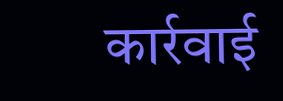कार्रवाई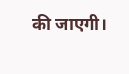की जाएगी।